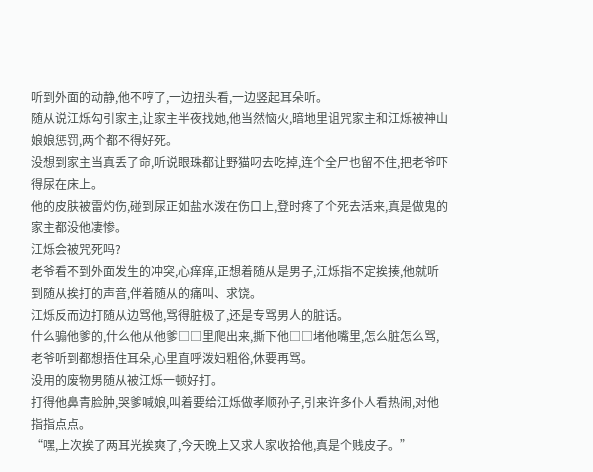听到外面的动静,他不哼了,一边扭头看,一边竖起耳朵听。
随从说江烁勾引家主,让家主半夜找她,他当然恼火,暗地里诅咒家主和江烁被神山娘娘惩罚,两个都不得好死。
没想到家主当真丢了命,听说眼珠都让野猫叼去吃掉,连个全尸也留不住,把老爷吓得尿在床上。
他的皮肤被雷灼伤,碰到尿正如盐水泼在伤口上,登时疼了个死去活来,真是做鬼的家主都没他凄惨。
江烁会被咒死吗?
老爷看不到外面发生的冲突,心痒痒,正想着随从是男子,江烁指不定挨揍,他就听到随从挨打的声音,伴着随从的痛叫、求饶。
江烁反而边打随从边骂他,骂得脏极了,还是专骂男人的脏话。
什么骟他爹的,什么他从他爹□□里爬出来,撕下他□□堵他嘴里,怎么脏怎么骂,老爷听到都想捂住耳朵,心里直呼泼妇粗俗,休要再骂。
没用的废物男随从被江烁一顿好打。
打得他鼻青脸肿,哭爹喊娘,叫着要给江烁做孝顺孙子,引来许多仆人看热闹,对他指指点点。
“嘿,上次挨了两耳光挨爽了,今天晚上又求人家收拾他,真是个贱皮子。”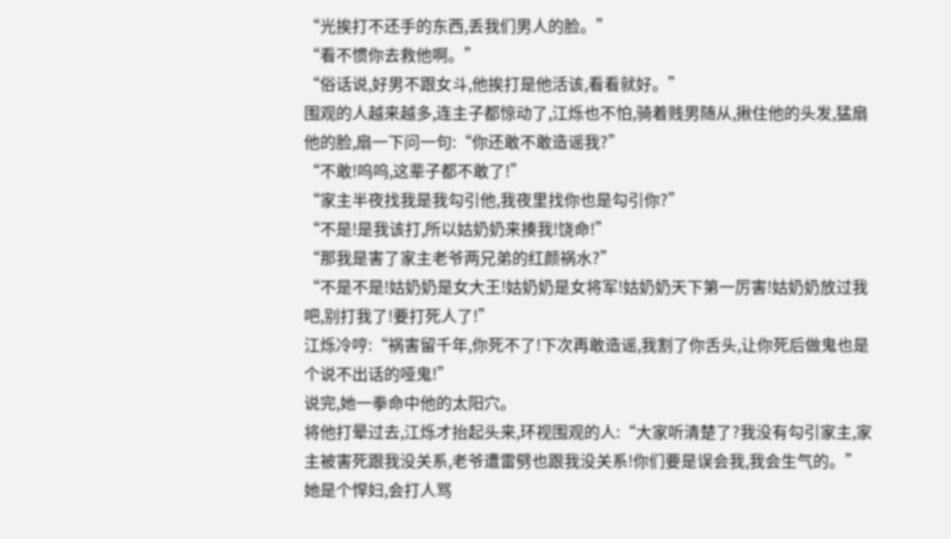“光挨打不还手的东西,丢我们男人的脸。”
“看不惯你去救他啊。”
“俗话说,好男不跟女斗,他挨打是他活该,看看就好。”
围观的人越来越多,连主子都惊动了,江烁也不怕,骑着贱男随从,揪住他的头发,猛扇他的脸,扇一下问一句:“你还敢不敢造谣我?”
“不敢!呜呜,这辈子都不敢了!”
“家主半夜找我是我勾引他,我夜里找你也是勾引你?”
“不是!是我该打,所以姑奶奶来揍我!饶命!”
“那我是害了家主老爷两兄弟的红颜祸水?”
“不是不是!姑奶奶是女大王!姑奶奶是女将军!姑奶奶天下第一厉害!姑奶奶放过我吧,别打我了!要打死人了!”
江烁冷哼:“祸害留千年,你死不了!下次再敢造谣,我割了你舌头,让你死后做鬼也是个说不出话的哑鬼!”
说完,她一拳命中他的太阳穴。
将他打晕过去,江烁才抬起头来,环视围观的人:“大家听清楚了?我没有勾引家主,家主被害死跟我没关系,老爷遭雷劈也跟我没关系!你们要是误会我,我会生气的。”
她是个悍妇,会打人骂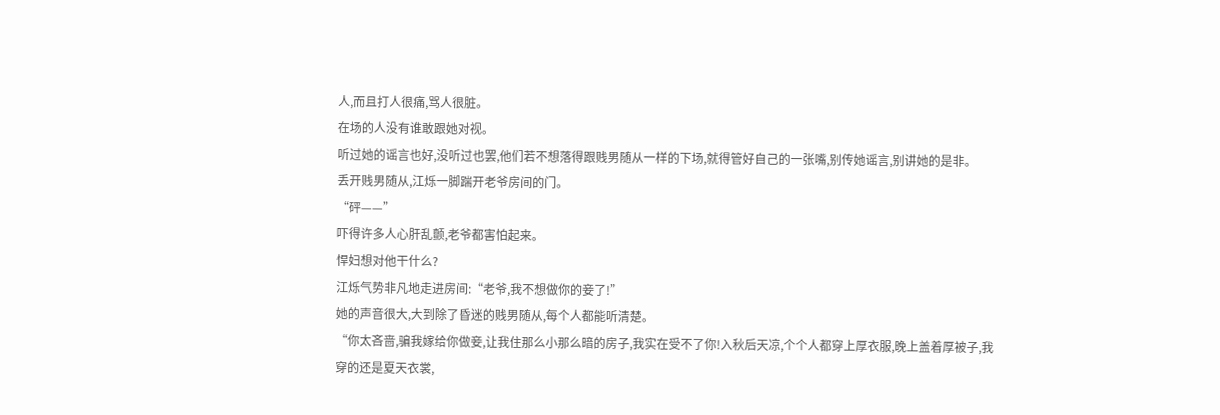人,而且打人很痛,骂人很脏。
在场的人没有谁敢跟她对视。
听过她的谣言也好,没听过也罢,他们若不想落得跟贱男随从一样的下场,就得管好自己的一张嘴,别传她谣言,别讲她的是非。
丢开贱男随从,江烁一脚踹开老爷房间的门。
“砰——”
吓得许多人心肝乱颤,老爷都害怕起来。
悍妇想对他干什么?
江烁气势非凡地走进房间:“老爷,我不想做你的妾了!”
她的声音很大,大到除了昏迷的贱男随从,每个人都能听清楚。
“你太吝啬,骗我嫁给你做妾,让我住那么小那么暗的房子,我实在受不了你!入秋后天凉,个个人都穿上厚衣服,晚上盖着厚被子,我穿的还是夏天衣裳,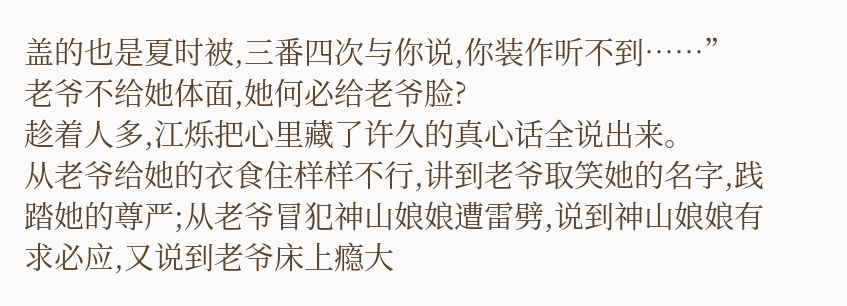盖的也是夏时被,三番四次与你说,你装作听不到……”
老爷不给她体面,她何必给老爷脸?
趁着人多,江烁把心里藏了许久的真心话全说出来。
从老爷给她的衣食住样样不行,讲到老爷取笑她的名字,践踏她的尊严;从老爷冒犯神山娘娘遭雷劈,说到神山娘娘有求必应,又说到老爷床上瘾大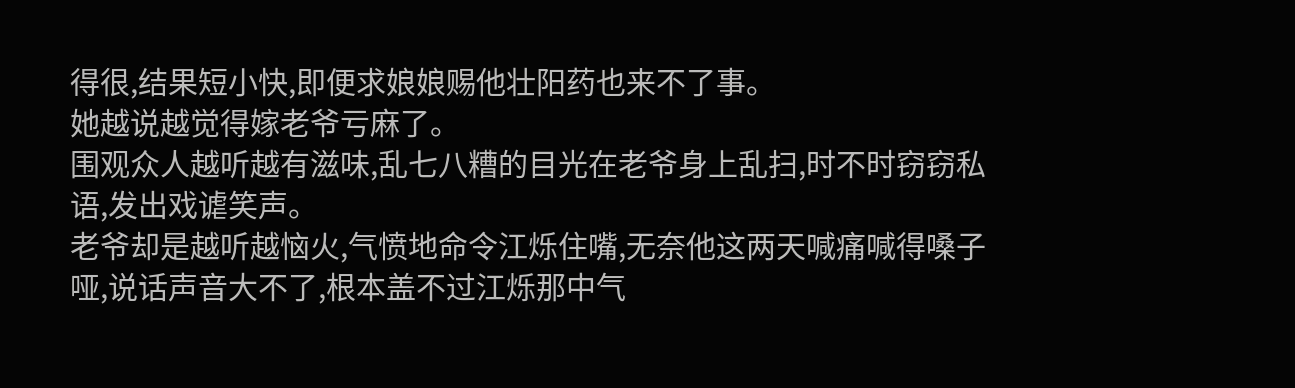得很,结果短小快,即便求娘娘赐他壮阳药也来不了事。
她越说越觉得嫁老爷亏麻了。
围观众人越听越有滋味,乱七八糟的目光在老爷身上乱扫,时不时窃窃私语,发出戏谑笑声。
老爷却是越听越恼火,气愤地命令江烁住嘴,无奈他这两天喊痛喊得嗓子哑,说话声音大不了,根本盖不过江烁那中气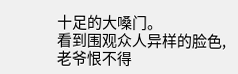十足的大嗓门。
看到围观众人异样的脸色,老爷恨不得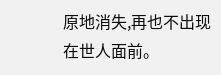原地消失,再也不出现在世人面前。